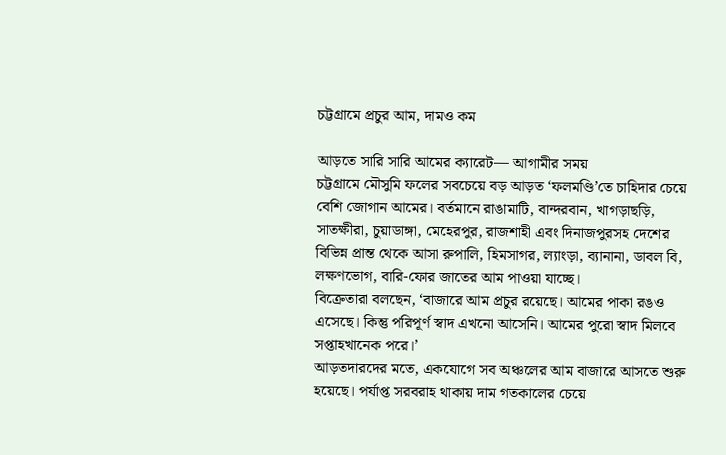চট্টগ্রামে প্রচুর আম, দামও কম

আড়তে সারি সারি আমের ক্যারেট— আগামীর সময়
চট্টগ্রামে মৌসুমি ফলের সবচেয়ে বড় আড়ত ‘ফলমণ্ডি’তে চাহিদার চেয়ে বেশি জোগান আমের। বর্তমানে রাঙামাটি, বান্দরবান, খাগড়াছড়ি, সাতক্ষীরা, চুয়াডাঙ্গা, মেহেরপুর, রাজশাহী এবং দিনাজপুরসহ দেশের বিভিন্ন প্রান্ত থেকে আসা রুপালি, হিমসাগর, ল্যাংড়া, ব্যানানা, ডাবল বি, লক্ষণভোগ, বারি-ফোর জাতের আম পাওয়া যাচ্ছে।
বিক্রেতারা বলছেন, ‘বাজারে আম প্রচুর রয়েছে। আমের পাকা রঙও এসেছে। কিন্তু পরিপূর্ণ স্বাদ এখনো আসেনি। আমের পুরো স্বাদ মিলবে সপ্তাহখানেক পরে।’
আড়তদারদের মতে, একযোগে সব অঞ্চলের আম বাজারে আসতে শুরু হয়েছে। পর্যাপ্ত সরবরাহ থাকায় দাম গতকালের চেয়ে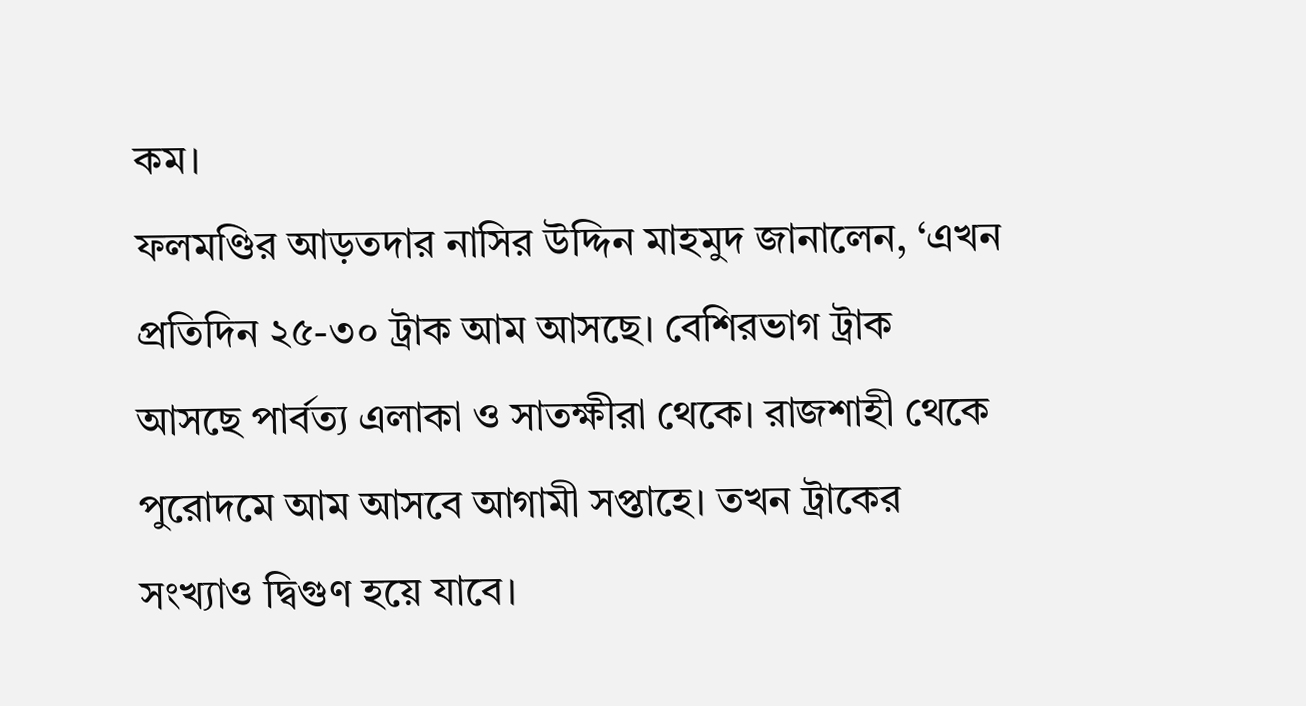কম।
ফলমণ্ডির আড়তদার নাসির উদ্দিন মাহমুদ জানালেন, ‘এখন প্রতিদিন ২৫-৩০ ট্রাক আম আসছে। বেশিরভাগ ট্রাক আসছে পার্বত্য এলাকা ও সাতক্ষীরা থেকে। রাজশাহী থেকে পুরোদমে আম আসবে আগামী সপ্তাহে। তখন ট্রাকের সংখ্যাও দ্বিগুণ হয়ে যাবে।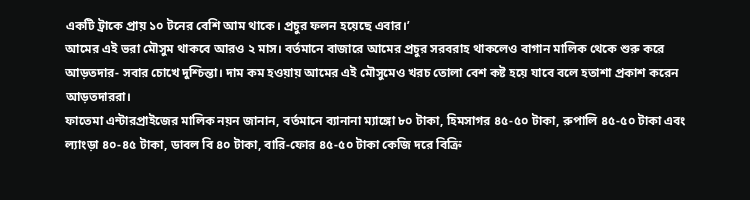একটি ট্রাকে প্রায় ১০ টনের বেশি আম থাকে। প্রচুর ফলন হয়েছে এবার।’
আমের এই ভরা মৌসুম থাকবে আরও ২ মাস। বর্তমানে বাজারে আমের প্রচুর সরবরাহ থাকলেও বাগান মালিক থেকে শুরু করে আড়তদার- সবার চোখে দুশ্চিন্তা। দাম কম হওয়ায় আমের এই মৌসুমেও খরচ তোলা বেশ কষ্ট হয়ে যাবে বলে হতাশা প্রকাশ করেন আড়তদাররা।
ফাতেমা এন্টারপ্রাইজের মালিক নয়ন জানান, বর্তমানে ব্যানানা ম্যাঙ্গো ৮০ টাকা, হিমসাগর ৪৫-৫০ টাকা, রুপালি ৪৫-৫০ টাকা এবং ল্যাংড়া ৪০-৪৫ টাকা, ডাবল বি ৪০ টাকা, বারি-ফোর ৪৫-৫০ টাকা কেজি দরে বিক্রি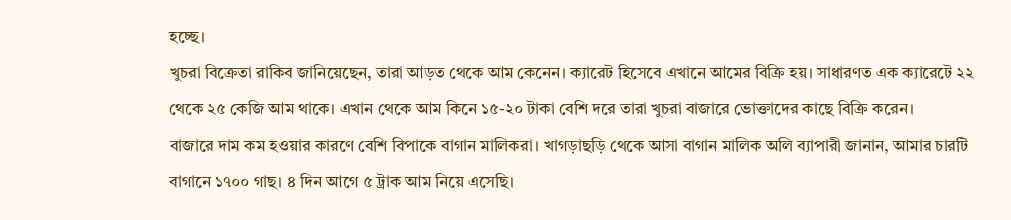হচ্ছে।
খুচরা বিক্রেতা রাকিব জানিয়েছেন, তারা আড়ত থেকে আম কেনেন। ক্যারেট হিসেবে এখানে আমের বিক্রি হয়। সাধারণত এক ক্যারেটে ২২ থেকে ২৫ কেজি আম থাকে। এখান থেকে আম কিনে ১৫-২০ টাকা বেশি দরে তারা খুচরা বাজারে ভোক্তাদের কাছে বিক্রি করেন।
বাজারে দাম কম হওয়ার কারণে বেশি বিপাকে বাগান মালিকরা। খাগড়াছড়ি থেকে আসা বাগান মালিক অলি ব্যাপারী জানান, আমার চারটি বাগানে ১৭০০ গাছ। ৪ দিন আগে ৫ ট্রাক আম নিয়ে এসেছি।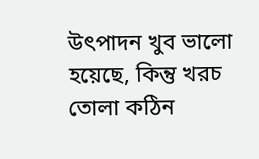উৎপাদন খুব ভালো হয়েছে, কিন্তু খরচ তোলা কঠিন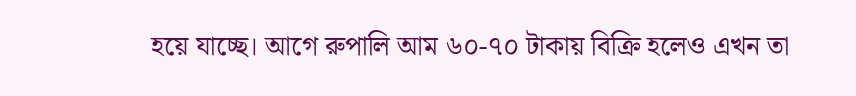হয়ে যাচ্ছে। আগে রুপালি আম ৬০-৭০ টাকায় বিক্রি হলেও এখন তা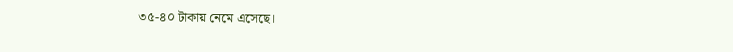৩৫-৪০ টাকায় নেমে এসেছে।